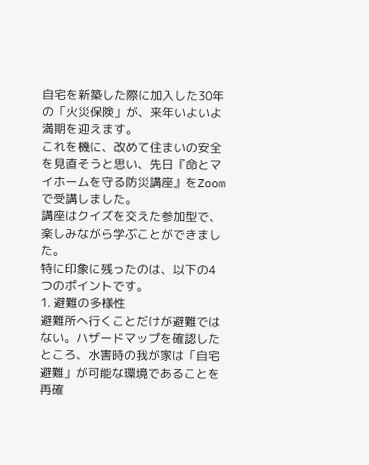自宅を新築した際に加入した30年の「火災保険」が、来年いよいよ満期を迎えます。
これを機に、改めて住まいの安全を見直そうと思い、先日『命とマイホームを守る防災講座』をZoomで受講しました。
講座はクイズを交えた参加型で、楽しみながら学ぶことができました。
特に印象に残ったのは、以下の4つのポイントです。
1. 避難の多様性
避難所へ行くことだけが避難ではない。ハザードマップを確認したところ、水害時の我が家は「自宅避難」が可能な環境であることを再確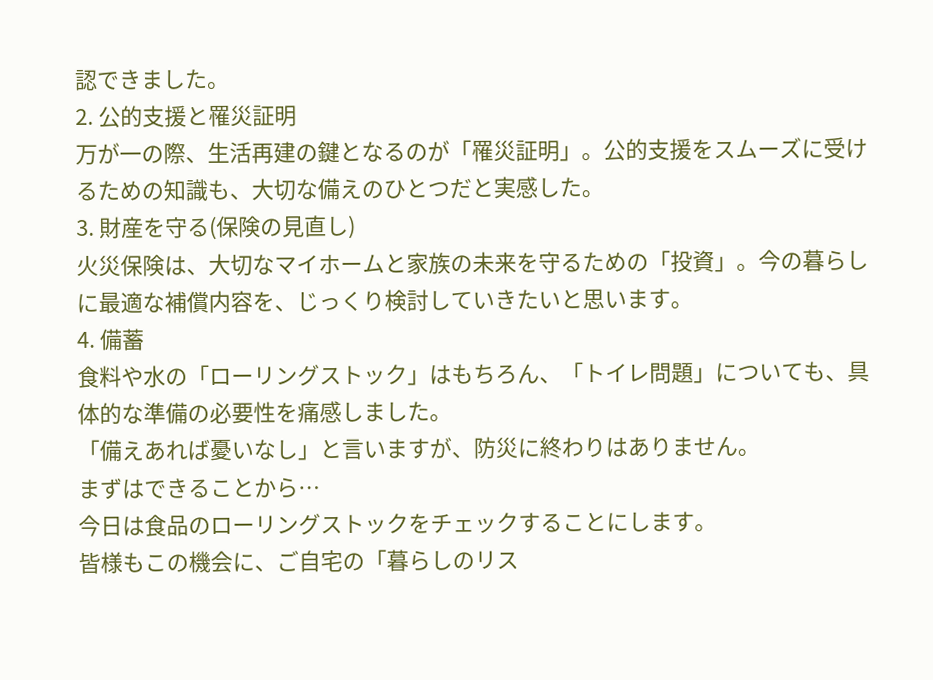認できました。
2. 公的支援と罹災証明
万が一の際、生活再建の鍵となるのが「罹災証明」。公的支援をスムーズに受けるための知識も、大切な備えのひとつだと実感した。
3. 財産を守る(保険の見直し)
火災保険は、大切なマイホームと家族の未来を守るための「投資」。今の暮らしに最適な補償内容を、じっくり検討していきたいと思います。
4. 備蓄
食料や水の「ローリングストック」はもちろん、「トイレ問題」についても、具体的な準備の必要性を痛感しました。
「備えあれば憂いなし」と言いますが、防災に終わりはありません。
まずはできることから…
今日は食品のローリングストックをチェックすることにします。
皆様もこの機会に、ご自宅の「暮らしのリス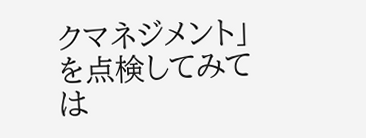クマネジメント」を点検してみては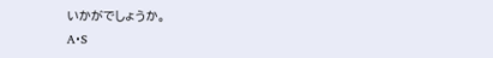いかがでしょうか。
A・S